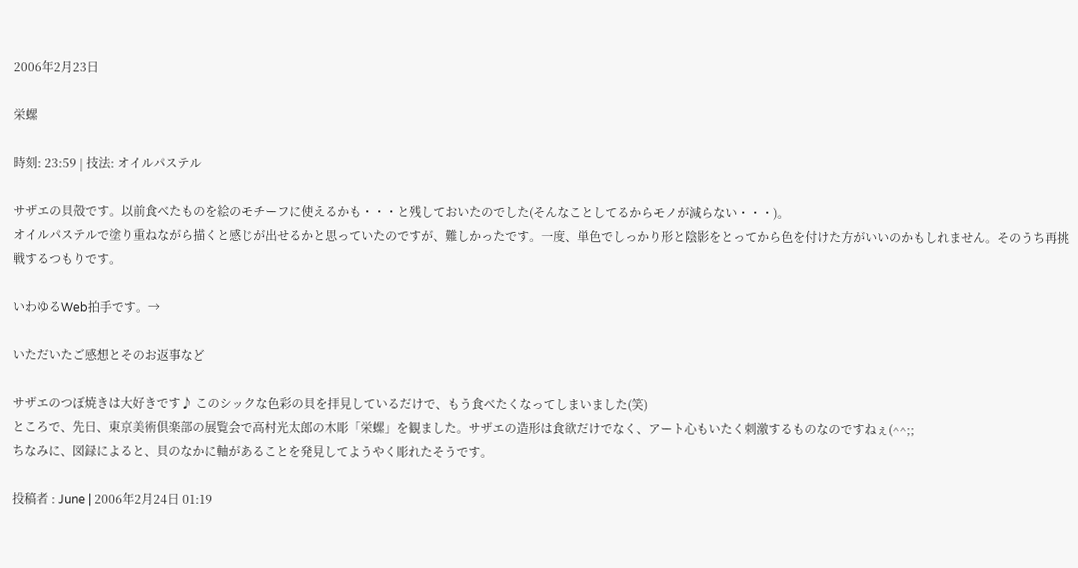2006年2月23日

栄螺

時刻: 23:59 | 技法: オイルパステル

サザエの貝殻です。以前食べたものを絵のモチーフに使えるかも・・・と残しておいたのでした(そんなことしてるからモノが減らない・・・)。
オイルパステルで塗り重ねながら描くと感じが出せるかと思っていたのですが、難しかったです。一度、単色でしっかり形と陰影をとってから色を付けた方がいいのかもしれません。そのうち再挑戦するつもりです。

いわゆるWeb拍手です。→

いただいたご感想とそのお返事など

サザエのつぼ焼きは大好きです♪ このシックな色彩の貝を拝見しているだけで、もう食べたくなってしまいました(笑)
ところで、先日、東京美術倶楽部の展覧会で高村光太郎の木彫「栄螺」を観ました。サザエの造形は食欲だけでなく、アート心もいたく刺激するものなのですねぇ(^^;;
ちなみに、図録によると、貝のなかに軸があることを発見してようやく彫れたそうです。

投稿者 : June | 2006年2月24日 01:19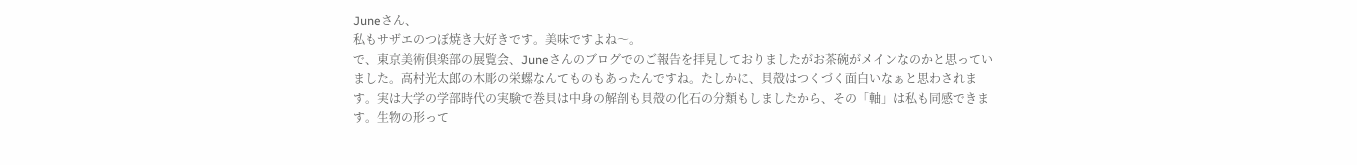Juneさん、
私もサザエのつぼ焼き大好きです。美味ですよね〜。
で、東京美術倶楽部の展覧会、Juneさんのブログでのご報告を拝見しておりましたがお茶碗がメインなのかと思っていました。高村光太郎の木彫の栄螺なんてものもあったんですね。たしかに、貝殻はつくづく面白いなぁと思わされます。実は大学の学部時代の実験で巻貝は中身の解剖も貝殻の化石の分類もしましたから、その「軸」は私も同感できます。生物の形って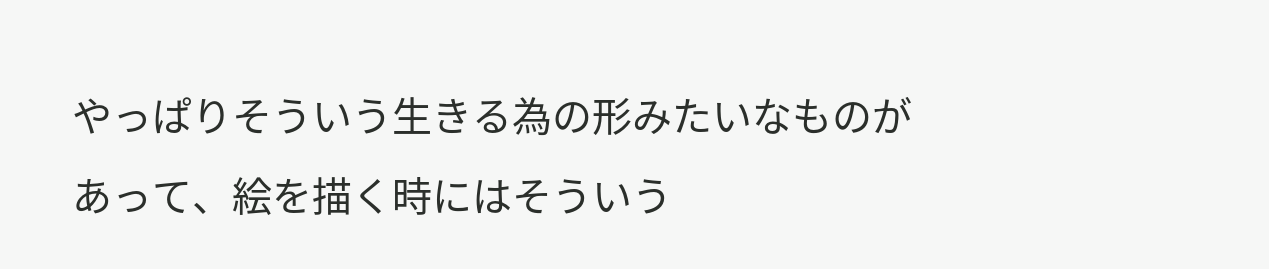やっぱりそういう生きる為の形みたいなものがあって、絵を描く時にはそういう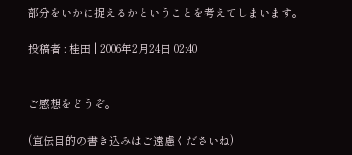部分をいかに捉えるかということを考えてしまいます。

投稿者 : 桂田 | 2006年2月24日 02:40


ご感想をどうぞ。

(宣伝目的の書き込みはご遠慮くださいね)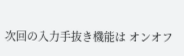次回の入力手抜き機能は オンオフ